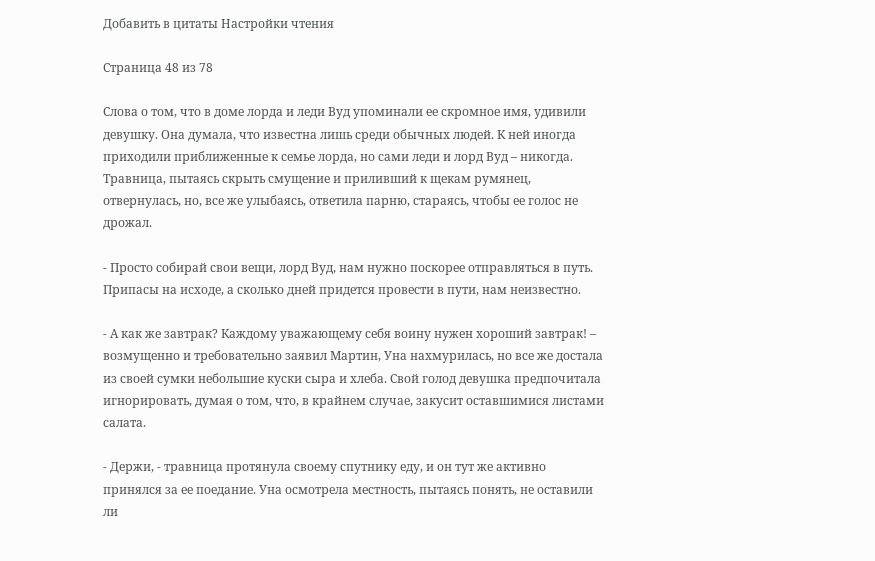Добавить в цитаты Настройки чтения

Страница 48 из 78

Слова о том, что в доме лорда и леди Вуд упоминали ее скромное имя, удивили девушку. Она думала, что известна лишь среди обычных людей. К ней иногда приходили приближенные к семье лорда, но сами леди и лорд Вуд – никогда. Травница, пытаясь скрыть смущение и приливший к щекам румянец, отвернулась, но, все же улыбаясь, ответила парню, стараясь, чтобы ее голос не дрожал.

- Просто собирай свои вещи, лорд Вуд, нам нужно поскорее отправляться в путь. Припасы на исходе, а сколько дней придется провести в пути, нам неизвестно.

- А как же завтрак? Каждому уважающему себя воину нужен хороший завтрак! – возмущенно и требовательно заявил Мартин, Уна нахмурилась, но все же достала из своей сумки небольшие куски сыра и хлеба. Свой голод девушка предпочитала игнорировать, думая о том, что, в крайнем случае, закусит оставшимися листами салата.

- Держи, - травница протянула своему спутнику еду, и он тут же активно принялся за ее поедание. Уна осмотрела местность, пытаясь понять, не оставили ли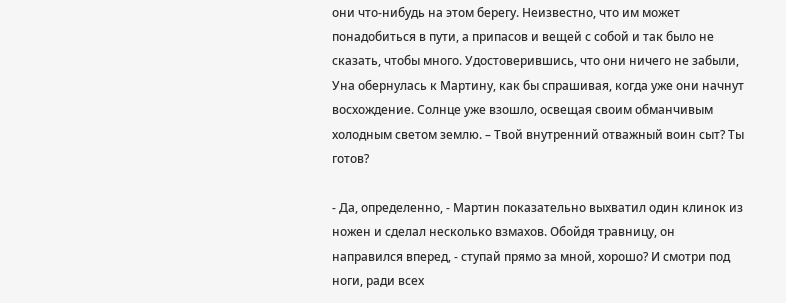они что-нибудь на этом берегу. Неизвестно, что им может понадобиться в пути, а припасов и вещей с собой и так было не сказать, чтобы много. Удостоверившись, что они ничего не забыли, Уна обернулась к Мартину, как бы спрашивая, когда уже они начнут восхождение. Солнце уже взошло, освещая своим обманчивым холодным светом землю. – Твой внутренний отважный воин сыт? Ты готов?

- Да, определенно, - Мартин показательно выхватил один клинок из ножен и сделал несколько взмахов. Обойдя травницу, он направился вперед, - ступай прямо за мной, хорошо? И смотри под ноги, ради всех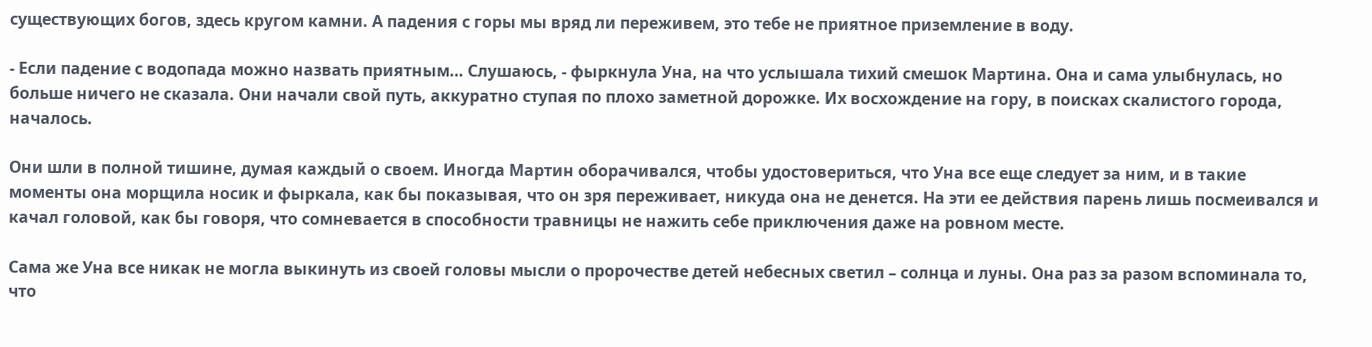существующих богов, здесь кругом камни. А падения с горы мы вряд ли переживем, это тебе не приятное приземление в воду.

- Если падение с водопада можно назвать приятным… Слушаюсь, - фыркнула Уна, на что услышала тихий смешок Мартина. Она и сама улыбнулась, но больше ничего не сказала. Они начали свой путь, аккуратно ступая по плохо заметной дорожке. Их восхождение на гору, в поисках скалистого города, началось.

Они шли в полной тишине, думая каждый о своем. Иногда Мартин оборачивался, чтобы удостовериться, что Уна все еще следует за ним, и в такие моменты она морщила носик и фыркала, как бы показывая, что он зря переживает, никуда она не денется. На эти ее действия парень лишь посмеивался и качал головой, как бы говоря, что сомневается в способности травницы не нажить себе приключения даже на ровном месте.

Сама же Уна все никак не могла выкинуть из своей головы мысли о пророчестве детей небесных светил – солнца и луны. Она раз за разом вспоминала то, что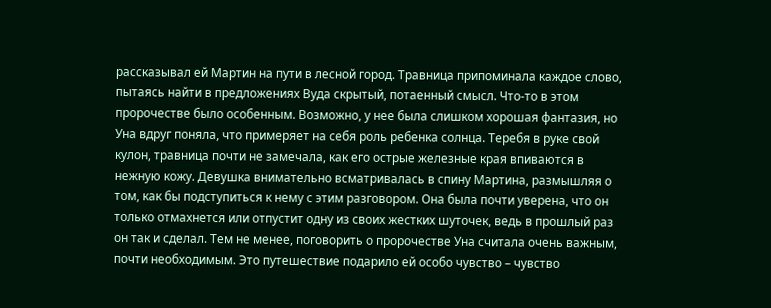рассказывал ей Мартин на пути в лесной город. Травница припоминала каждое слово, пытаясь найти в предложениях Вуда скрытый, потаенный смысл. Что-то в этом пророчестве было особенным. Возможно, у нее была слишком хорошая фантазия, но Уна вдруг поняла, что примеряет на себя роль ребенка солнца. Теребя в руке свой кулон, травница почти не замечала, как его острые железные края впиваются в нежную кожу. Девушка внимательно всматривалась в спину Мартина, размышляя о том, как бы подступиться к нему с этим разговором. Она была почти уверена, что он только отмахнется или отпустит одну из своих жестких шуточек, ведь в прошлый раз он так и сделал. Тем не менее, поговорить о пророчестве Уна считала очень важным, почти необходимым. Это путешествие подарило ей особо чувство – чувство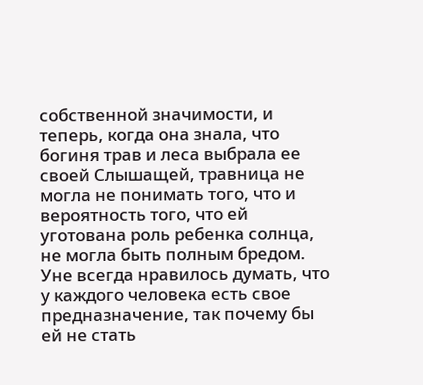собственной значимости, и теперь, когда она знала, что богиня трав и леса выбрала ее своей Слышащей, травница не могла не понимать того, что и вероятность того, что ей уготована роль ребенка солнца, не могла быть полным бредом. Уне всегда нравилось думать, что у каждого человека есть свое предназначение, так почему бы ей не стать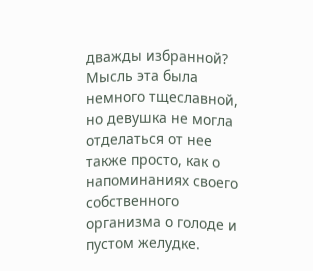дважды избранной? Мысль эта была немного тщеславной, но девушка не могла отделаться от нее также просто, как о напоминаниях своего собственного организма о голоде и пустом желудке.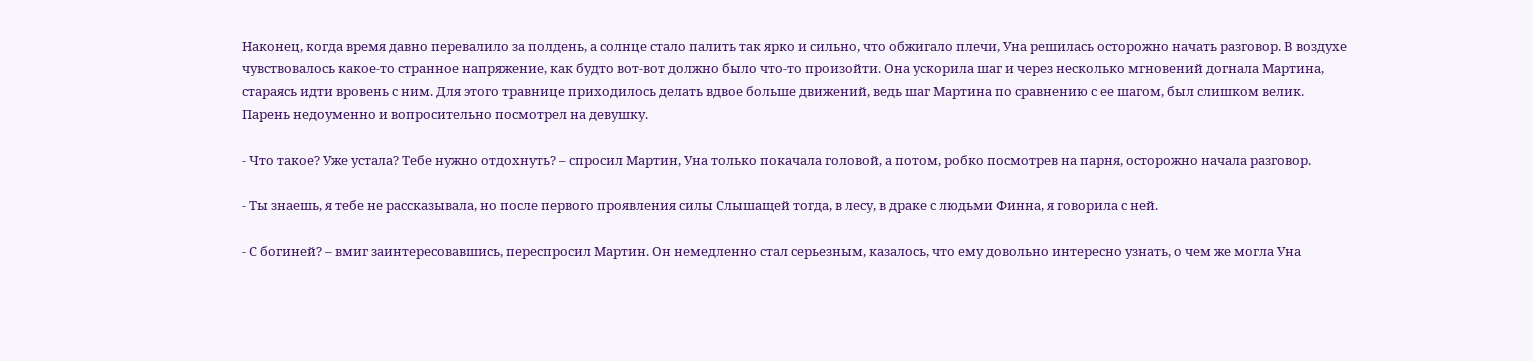Наконец, когда время давно перевалило за полдень, а солнце стало палить так ярко и сильно, что обжигало плечи, Уна решилась осторожно начать разговор. В воздухе чувствовалось какое-то странное напряжение, как будто вот-вот должно было что-то произойти. Она ускорила шаг и через несколько мгновений догнала Мартина, стараясь идти вровень с ним. Для этого травнице приходилось делать вдвое больше движений, ведь шаг Мартина по сравнению с ее шагом, был слишком велик. Парень недоуменно и вопросительно посмотрел на девушку.

- Что такое? Уже устала? Тебе нужно отдохнуть? – спросил Мартин, Уна только покачала головой, а потом, робко посмотрев на парня, осторожно начала разговор.

- Ты знаешь, я тебе не рассказывала, но после первого проявления силы Слышащей тогда, в лесу, в драке с людьми Финна, я говорила с ней.

- С богиней? – вмиг заинтересовавшись, переспросил Мартин. Он немедленно стал серьезным, казалось, что ему довольно интересно узнать, о чем же могла Уна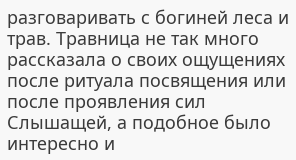разговаривать с богиней леса и трав. Травница не так много рассказала о своих ощущениях после ритуала посвящения или после проявления сил Слышащей, а подобное было интересно и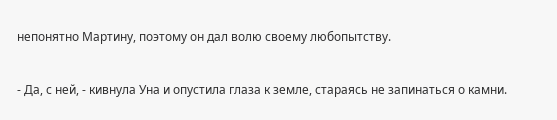непонятно Мартину, поэтому он дал волю своему любопытству.

- Да, с ней, - кивнула Уна и опустила глаза к земле, стараясь не запинаться о камни.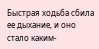Быстрая ходьба сбила ее дыхание, и оно стало каким-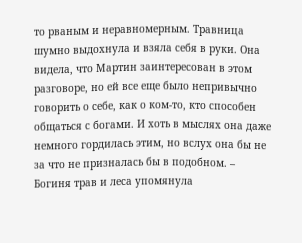то рваным и неравномерным. Травница шумно выдохнула и взяла себя в руки. Она видела, что Мартин заинтересован в этом разговоре, но ей все еще было непривычно говорить о себе, как о ком-то, кто способен общаться с богами. И хоть в мыслях она даже немного гордилась этим, но вслух она бы не за что не призналась бы в подобном. – Богиня трав и леса упомянула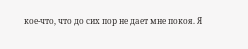кое-что, что до сих пор не дает мне покоя. Я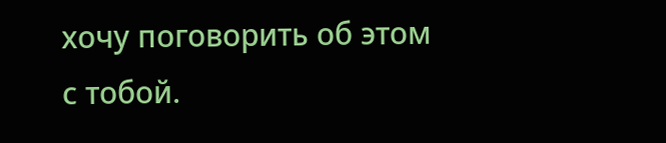хочу поговорить об этом с тобой.